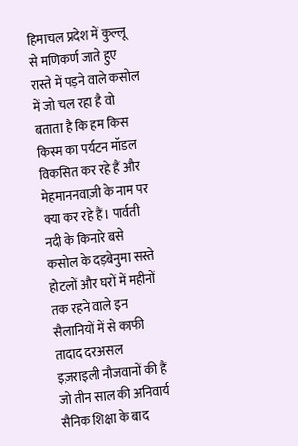हिमाचल प्रदेश में कुल्लू से मणिकर्ण जाते हुए रास्ते में पड़ने वाले कसोल में जो चल रहा है वो बताता है कि हम किस किस्म का पर्यटन मॉडल विकसित कर रहे हैं और मेहमाननवाज़ी के नाम पर क्या कर रहे हैं। पार्वती नदी के किनारे बसे कसोल के दड़बेनुमा सस्ते होटलों और घरों में महीनों तक रहने वाले इन सैलानियों में से काफी तादाद दरअसल इज़राइली नौजवानों की हैं जो तीन साल की अनिवार्य सैनिक शिक्षा के बाद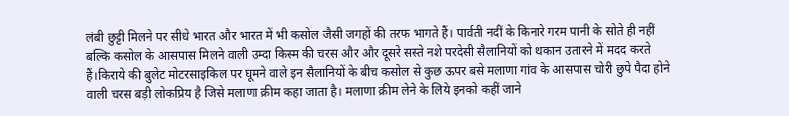लंबी छुट्टी मिलने पर सीधे भारत और भारत में भी कसोल जैसी जगहों की तरफ भागते हैं। पार्वती नदीं के किनारे गरम पानी के सोते ही नहीं बल्कि कसोल के आसपास मिलने वाली उम्दा किस्म की चरस और और दूसरे सस्ते नशे परदेसी सैलानियों को थकान उतारने में मदद करते हैं।किराये की बुलेट मोटरसाइकिल पर घूमने वाले इन सैलानियों के बीच कसोल से कुछ ऊपर बसे मलाणा गांव के आसपास चोरी छुपे पैदा होने वाली चरस बड़ी लोकप्रिय है जिसे मलाणा क्रीम कहा जाता है। मलाणा क्रीम लेने के लिये इनको कहीं जाने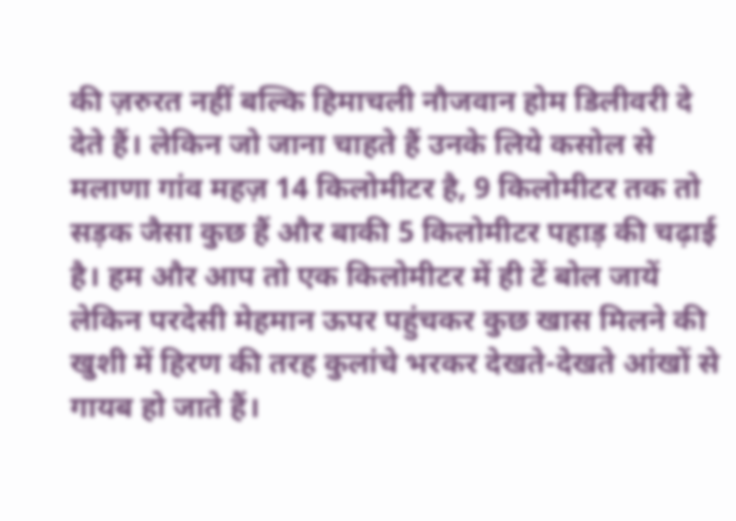की ज़रुरत नहीं बल्कि हिमाचली नौजवान होम डिलीवरी दे देते हैं। लेकिन जो जाना चाहते हैं उनके लिये कसोल से मलाणा गांव महज़ 14 किलोमीटर है, 9 किलोमीटर तक तो सड़क जैसा कुछ हैं और बाकी 5 किलोमीटर पहाड़ की चढ़ाई है। हम और आप तो एक किलोमीटर में ही टें बोल जायें लेकिन परदेसी मेहमान ऊपर पहुंचकर कुछ खास मिलने की खुशी में हिरण की तरह कुलांचे भरकर देखते-देखते आंखों से गायब हो जाते हैं।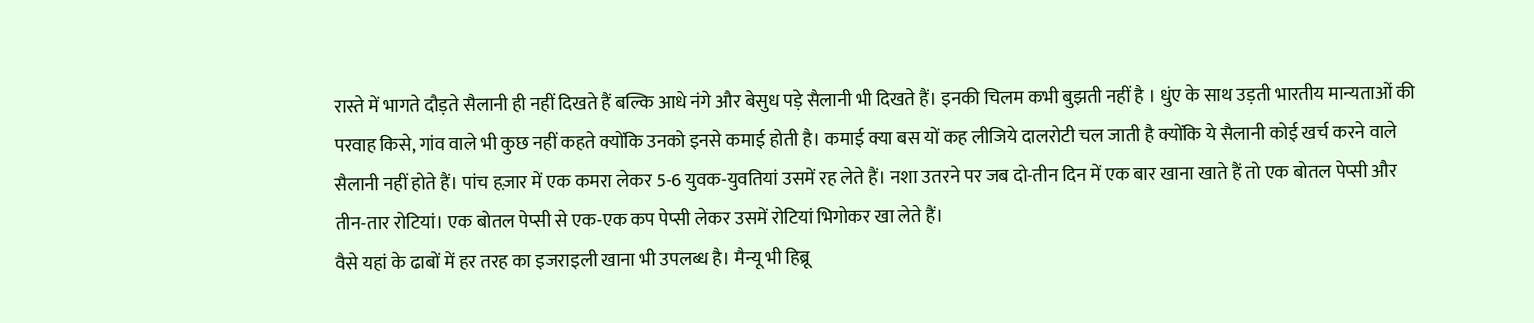रास्ते में भागते दौड़ते सैलानी ही नहीं दिखते हैं बल्कि आधे नंगे और बेसुध पड़े सैलानी भी दिखते हैं। इनकी चिलम कभी बुझती नहीं है । धुंए के साथ उड़ती भारतीय मान्यताओं की परवाह किसे, गांव वाले भी कुछ नहीं कहते क्योंकि उनको इनसे कमाई होती है। कमाई क्या बस यों कह लीजिये दालरोटी चल जाती है क्योंकि ये सैलानी कोई खर्च करने वाले सैलानी नहीं होते हैं। पांच हज़ार में एक कमरा लेकर 5-6 युवक-युवतियां उसमें रह लेते हैं। नशा उतरने पर जब दो-तीन दिन में एक बार खाना खाते हैं तो एक बोतल पेप्सी और तीन-तार रोटियां। एक बोतल पेप्सी से एक-एक कप पेप्सी लेकर उसमें रोटियां भिगोकर खा लेते हैं।
वैसे यहां के ढाबों में हर तरह का इजराइली खाना भी उपलब्ध है। मैन्यू भी हिब्रू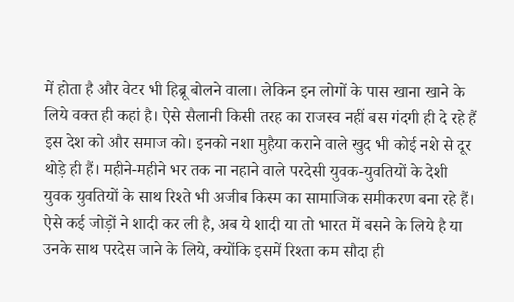में होता है और वेटर भी हिब्रू बोलने वाला। लेकिन इन लोगों के पास खाना खाने के लिये वक्त ही कहां है। ऐसे सैलानी किसी तरह का राजस्व नहीं बस गंदगी ही दे रहे हैं इस देश को और समाज को। इनको नशा मुहैया कराने वाले खुद भी कोई नशे से दूर थोड़े ही हैं। महीने-महीने भर तक ना नहाने वाले परदेसी युवक-युवतियों के देशी युवक युवतियों के साथ रिश्ते भी अजीब किस्म का सामाजिक समीकरण बना रहे हैं। ऐसे कई जोड़ों ने शादी कर ली है, अब ये शादी या तो भारत में बसने के लिये है या उनके साथ परदेस जाने के लिये, क्योंकि इसमें रिश्ता कम सौदा ही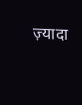ज़्यादा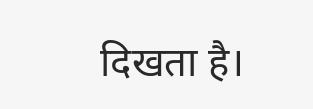दिखता है।